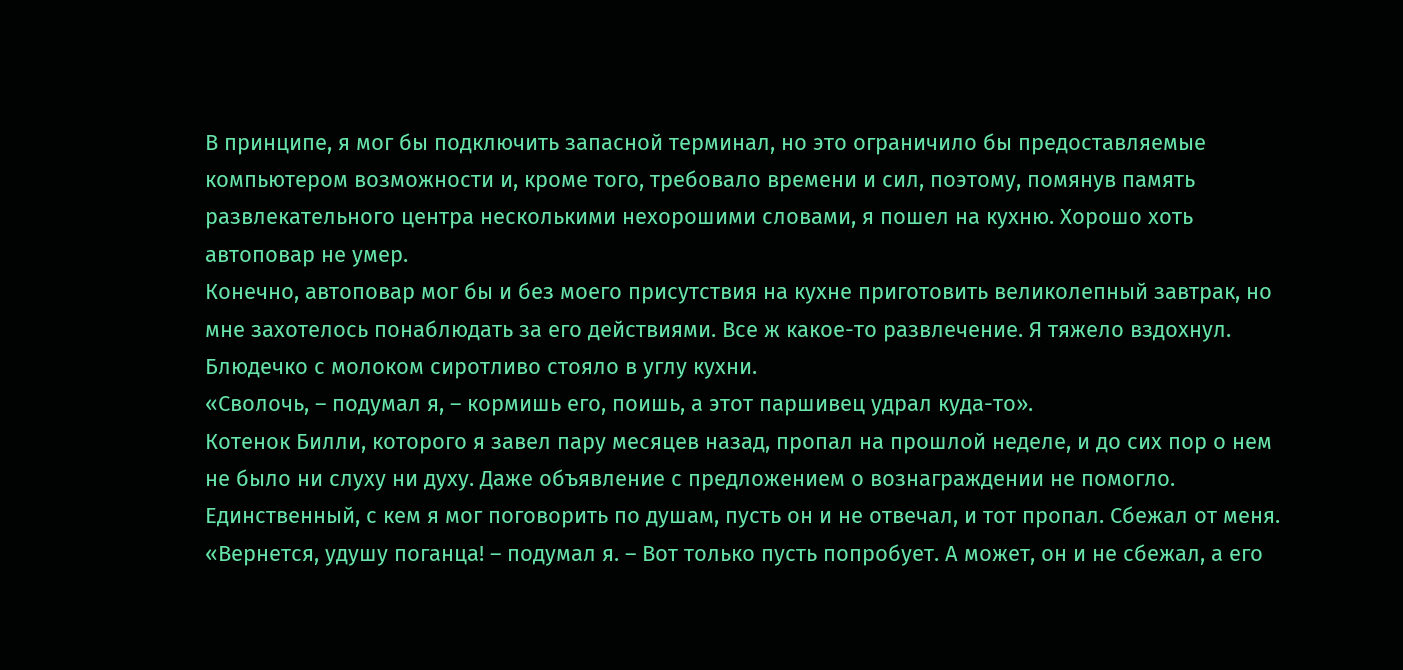В принципе, я мог бы подключить запасной терминал, но это ограничило бы предоставляемые компьютером возможности и, кроме того, требовало времени и сил, поэтому, помянув память развлекательного центра несколькими нехорошими словами, я пошел на кухню. Хорошо хоть автоповар не умер.
Конечно, автоповар мог бы и без моего присутствия на кухне приготовить великолепный завтрак, но мне захотелось понаблюдать за его действиями. Все ж какое-то развлечение. Я тяжело вздохнул. Блюдечко с молоком сиротливо стояло в углу кухни.
«Сволочь, – подумал я, – кормишь его, поишь, а этот паршивец удрал куда-то».
Котенок Билли, которого я завел пару месяцев назад, пропал на прошлой неделе, и до сих пор о нем не было ни слуху ни духу. Даже объявление с предложением о вознаграждении не помогло. Единственный, с кем я мог поговорить по душам, пусть он и не отвечал, и тот пропал. Сбежал от меня.
«Вернется, удушу поганца! – подумал я. – Вот только пусть попробует. А может, он и не сбежал, а его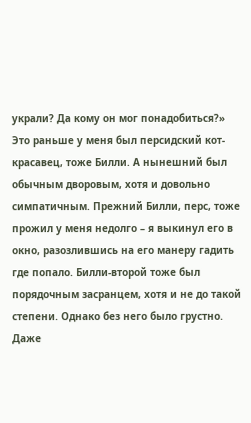украли? Да кому он мог понадобиться?»
Это раньше у меня был персидский кот-красавец, тоже Билли. А нынешний был обычным дворовым, хотя и довольно симпатичным. Прежний Билли, перс, тоже прожил у меня недолго – я выкинул его в окно, разозлившись на его манеру гадить где попало. Билли-второй тоже был порядочным засранцем, хотя и не до такой степени. Однако без него было грустно. Даже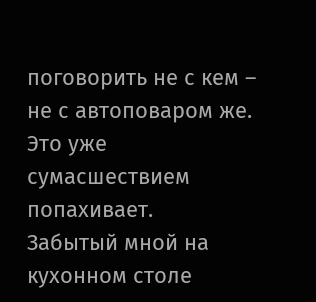поговорить не с кем – не с автоповаром же. Это уже сумасшествием попахивает.
Забытый мной на кухонном столе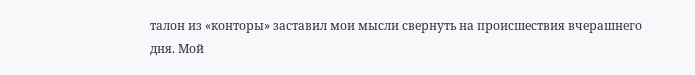талон из «конторы» заставил мои мысли свернуть на происшествия вчерашнего дня. Мой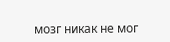мозг никак не мог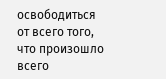освободиться от всего того, что произошло всего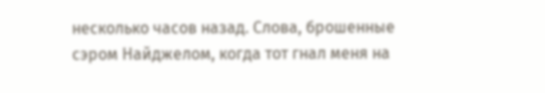несколько часов назад. Слова, брошенные сэром Найджелом, когда тот гнал меня на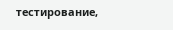тестирование,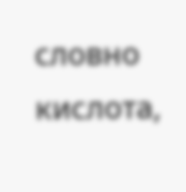словно кислота,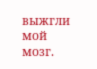выжгли мой мозг.